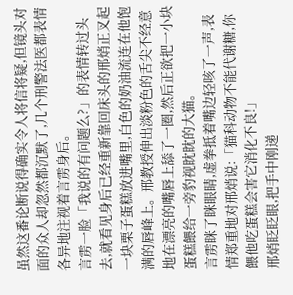虽然这番论断说得确实令人将信将疑,但镜头对面的众人却忽然都沉默了,几个刑警法医都表情各异地注视着言雳身后。
言雳一脸「我说的有问题么?」的表情转过头去,就看见身后已经重新靠回床头的邢焇正叉起一块栗子蛋糕放进嘴里,白色的奶油流连在他饱满的唇峰上。邢教授伸出淡粉色的舌尖不经意地在漂亮的嘴唇上舔了一圈,然后正欲把一小块蛋糕餵给一旁豹视眈眈的大猫。
言雳眯了眯眼睛,虚拳抵着嘴边轻咳了一声,表情郑重地对邢焇说:「猫科动物不能代谢糖,你餵他吃蛋糕会害它消化不良!」
邢焇眨眨眼,把手中刚递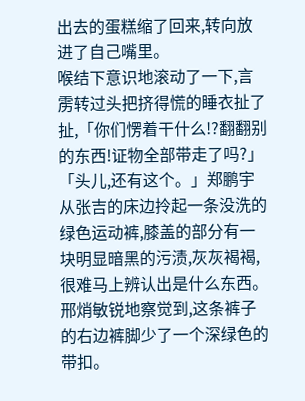出去的蛋糕缩了回来,转向放进了自己嘴里。
喉结下意识地滚动了一下,言雳转过头把挤得慌的睡衣扯了扯,「你们愣着干什么!?翻翻别的东西!证物全部带走了吗?」
「头儿,还有这个。」郑鹏宇从张吉的床边拎起一条没洗的绿色运动裤,膝盖的部分有一块明显暗黑的污渍,灰灰褐褐,很难马上辨认出是什么东西。
邢焇敏锐地察觉到,这条裤子的右边裤脚少了一个深绿色的带扣。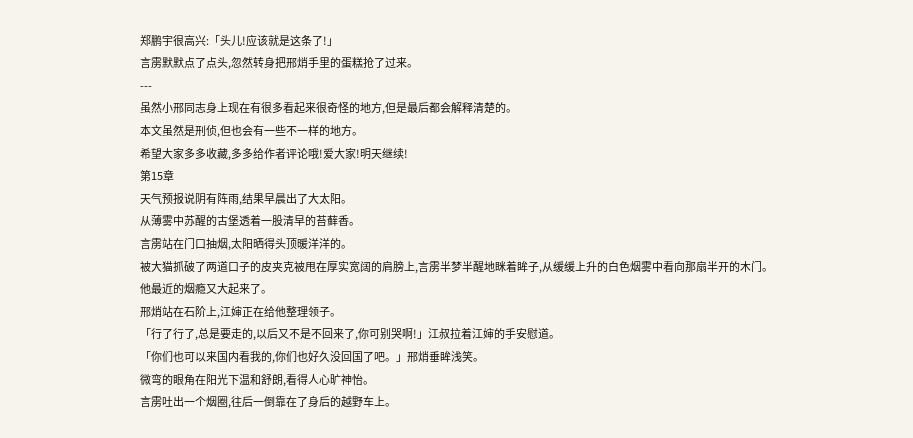郑鹏宇很高兴:「头儿!应该就是这条了!」
言雳默默点了点头,忽然转身把邢焇手里的蛋糕抢了过来。
---
虽然小邢同志身上现在有很多看起来很奇怪的地方,但是最后都会解释清楚的。
本文虽然是刑侦,但也会有一些不一样的地方。
希望大家多多收藏,多多给作者评论哦!爱大家!明天继续!
第15章
天气预报说阴有阵雨,结果早晨出了大太阳。
从薄雾中苏醒的古堡透着一股清早的苔藓香。
言雳站在门口抽烟,太阳晒得头顶暖洋洋的。
被大猫抓破了两道口子的皮夹克被甩在厚实宽阔的肩膀上,言雳半梦半醒地眯着眸子,从缓缓上升的白色烟雾中看向那扇半开的木门。
他最近的烟瘾又大起来了。
邢焇站在石阶上,江婶正在给他整理领子。
「行了行了,总是要走的,以后又不是不回来了,你可别哭啊!」江叔拉着江婶的手安慰道。
「你们也可以来国内看我的,你们也好久没回国了吧。」邢焇垂眸浅笑。
微弯的眼角在阳光下温和舒朗,看得人心旷神怡。
言雳吐出一个烟圈,往后一倒靠在了身后的越野车上。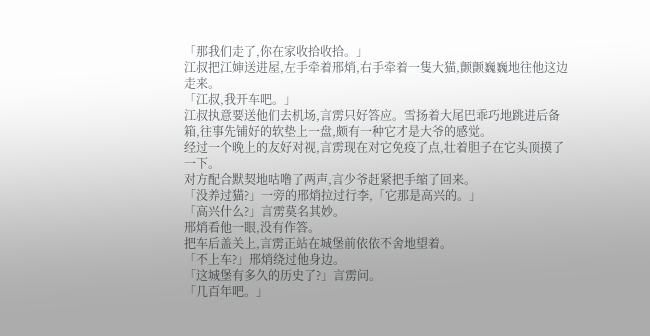「那我们走了,你在家收拾收拾。」
江叔把江婶送进屋,左手牵着邢焇,右手牵着一隻大猫,颤颤巍巍地往他这边走来。
「江叔,我开车吧。」
江叔执意要送他们去机场,言雳只好答应。雪扬着大尾巴乖巧地跳进后备箱,往事先铺好的软垫上一盘,颇有一种它才是大爷的感觉。
经过一个晚上的友好对视,言雳现在对它免疫了点,壮着胆子在它头顶摸了一下。
对方配合默契地咕噜了两声,言少爷赶紧把手缩了回来。
「没养过猫?」一旁的邢焇拉过行李,「它那是高兴的。」
「高兴什么?」言雳莫名其妙。
邢焇看他一眼,没有作答。
把车后盖关上,言雳正站在城堡前依依不舍地望着。
「不上车?」邢焇绕过他身边。
「这城堡有多久的历史了?」言雳问。
「几百年吧。」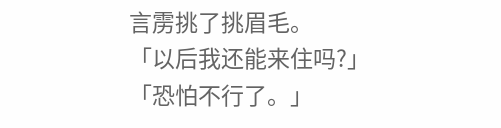言雳挑了挑眉毛。
「以后我还能来住吗?」
「恐怕不行了。」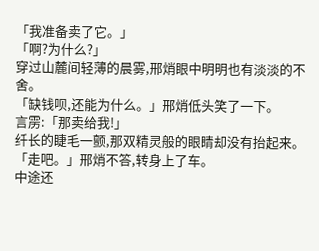「我准备卖了它。」
「啊?为什么?」
穿过山麓间轻薄的晨雾,邢焇眼中明明也有淡淡的不舍。
「缺钱呗,还能为什么。」邢焇低头笑了一下。
言雳:「那卖给我!」
纤长的睫毛一颤,那双精灵般的眼睛却没有抬起来。
「走吧。」邢焇不答,转身上了车。
中途还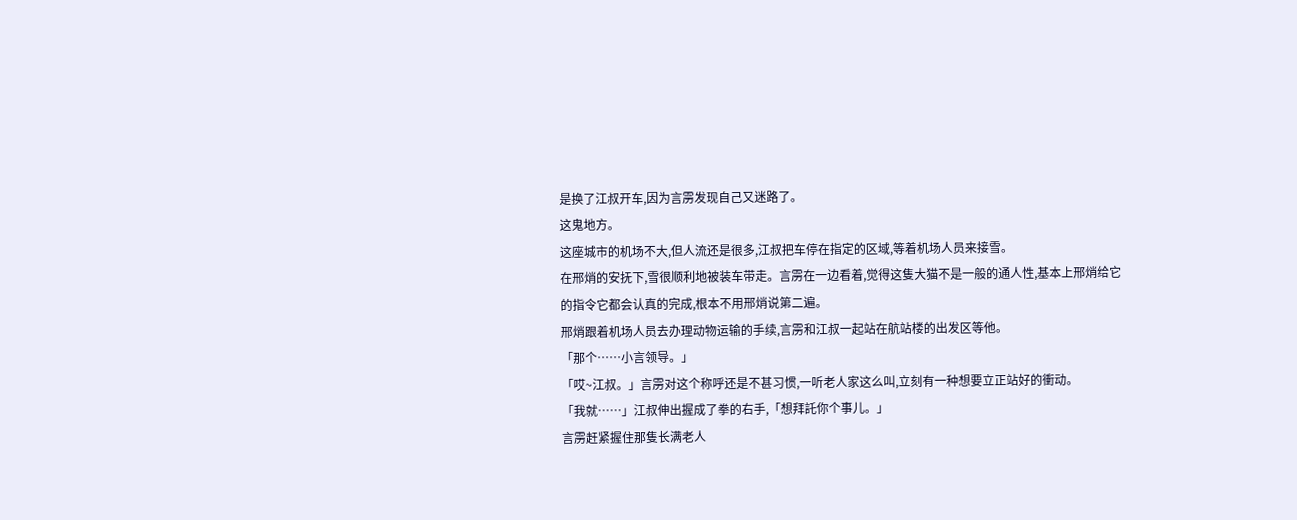是换了江叔开车,因为言雳发现自己又迷路了。
这鬼地方。
这座城市的机场不大,但人流还是很多,江叔把车停在指定的区域,等着机场人员来接雪。
在邢焇的安抚下,雪很顺利地被装车带走。言雳在一边看着,觉得这隻大猫不是一般的通人性,基本上邢焇给它的指令它都会认真的完成,根本不用邢焇说第二遍。
邢焇跟着机场人员去办理动物运输的手续,言雳和江叔一起站在航站楼的出发区等他。
「那个……小言领导。」
「哎~江叔。」言雳对这个称呼还是不甚习惯,一听老人家这么叫,立刻有一种想要立正站好的衝动。
「我就……」江叔伸出握成了拳的右手,「想拜託你个事儿。」
言雳赶紧握住那隻长满老人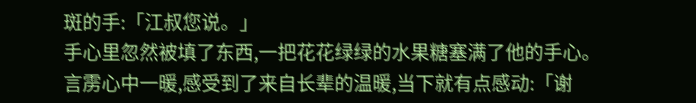斑的手:「江叔您说。」
手心里忽然被填了东西,一把花花绿绿的水果糖塞满了他的手心。
言雳心中一暖,感受到了来自长辈的温暖,当下就有点感动:「谢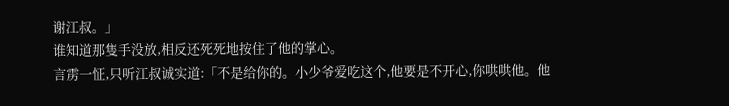谢江叔。」
谁知道那隻手没放,相反还死死地按住了他的掌心。
言雳一怔,只听江叔诚实道:「不是给你的。小少爷爱吃这个,他要是不开心,你哄哄他。他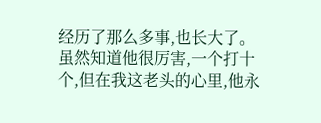经历了那么多事,也长大了。虽然知道他很厉害,一个打十个,但在我这老头的心里,他永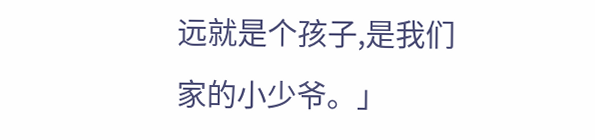远就是个孩子,是我们家的小少爷。」